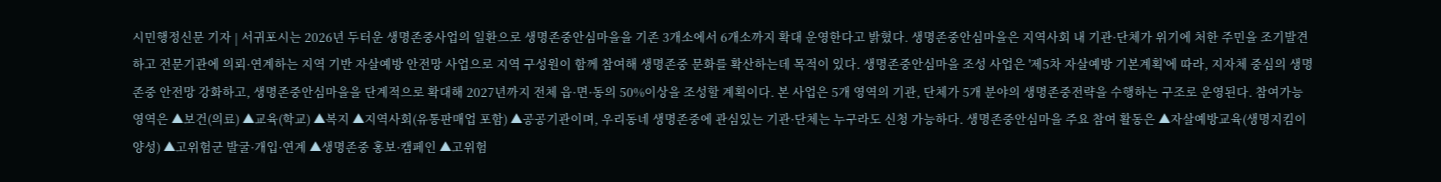시민행정신문 기자 | 서귀포시는 2026년 두터운 생명존중사업의 일환으로 생명존중안심마을을 기존 3개소에서 6개소까지 확대 운영한다고 밝혔다. 생명존중안심마을은 지역사회 내 기관·단체가 위기에 처한 주민을 조기발견하고 전문기관에 의뢰·연계하는 지역 기반 자살예방 안전망 사업으로 지역 구성원이 함께 참여해 생명존중 문화를 확산하는데 목적이 있다. 생명존중안심마을 조성 사업은 '제5차 자살예방 기본계획'에 따라, 지자체 중심의 생명존중 안전망 강화하고, 생명존중안심마을을 단계적으로 확대해 2027년까지 전체 읍·면·동의 50%이상을 조성할 계획이다. 본 사업은 5개 영역의 기관, 단체가 5개 분야의 생명존중전략을 수행하는 구조로 운영된다. 참여가능 영역은 ▲보건(의료) ▲교육(학교) ▲복지 ▲지역사회(유통판매업 포함) ▲공공기관이며, 우리동네 생명존중에 관심있는 기관·단체는 누구라도 신청 가능하다. 생명존중안심마을 주요 참여 활동은 ▲자살예방교육(생명지킴이 양성) ▲고위험군 발굴·개입·연계 ▲생명존중 홍보·캠페인 ▲고위험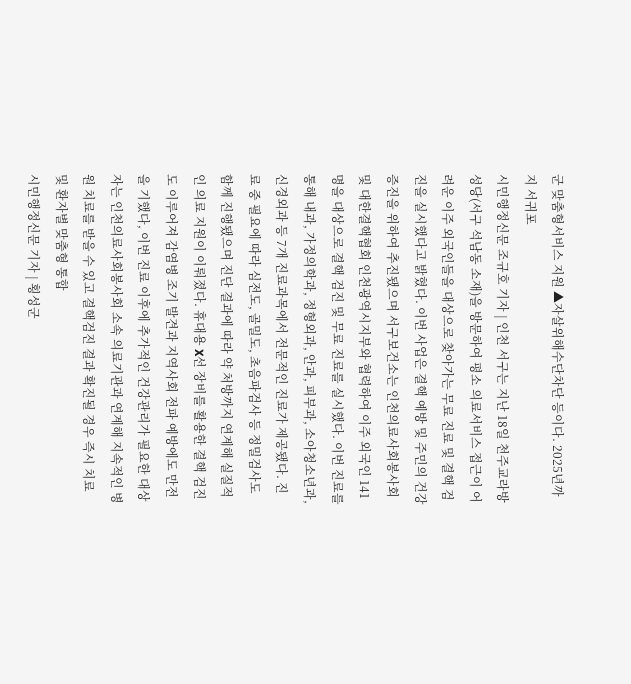군 맞춤형서비스 지원 ▲자살위해수단차단 등이다. 2025년까지 서귀포
시민행정신문 조규호 기자 | 인천 서구는 지난 18일 천주교라방성당(서구 석남동 소재)을 방문하여 평소 의료서비스 접근이 어려운 이주 외국인들을 대상으로 찾아가는 무료 진료 및 결핵 검진을 실시했다고 밝혔다. 이번 사업은 결핵 예방 및 주민의 건강 증진을 위하여 추진됐으며 서구보건소는 인천의료사회봉사회 및 대한결핵협회 인천광역시지부와 협력하여 이주 외국인 141명을 대상으로 결핵 검진 및 무료 진료를 실시했다. 이번 진료를 통해 내과, 가정의학과, 정형외과, 안과, 피부과, 소아청소년과, 신경외과 등 7개 진료과목에서 전문적인 진료가 제공됐다. 진료 중 필요에 따라 심전도, 골밀도, 초음파검사 등 정밀검사도 함께 진행됐으며 진단 결과에 따라 약 처방까지 연계해 실질적인 의료 지원이 이뤄졌다. 휴대용 X선 장비를 활용한 결핵 검진도 이루어져 감염병 조기 발견과 지역사회 전파 예방에도 만전을 기했다, 이번 진료 이후에 추가적인 건강관리가 필요한 대상자는 인천의료사회봉사회 소속 의료기관과 연계해 지속적인 병원 치료를 받을 수 있고 결핵검진 결과 확진될 경우 즉시 치료 및 환자별 맞춤형 통합
시민행정신문 기자 | 횡성군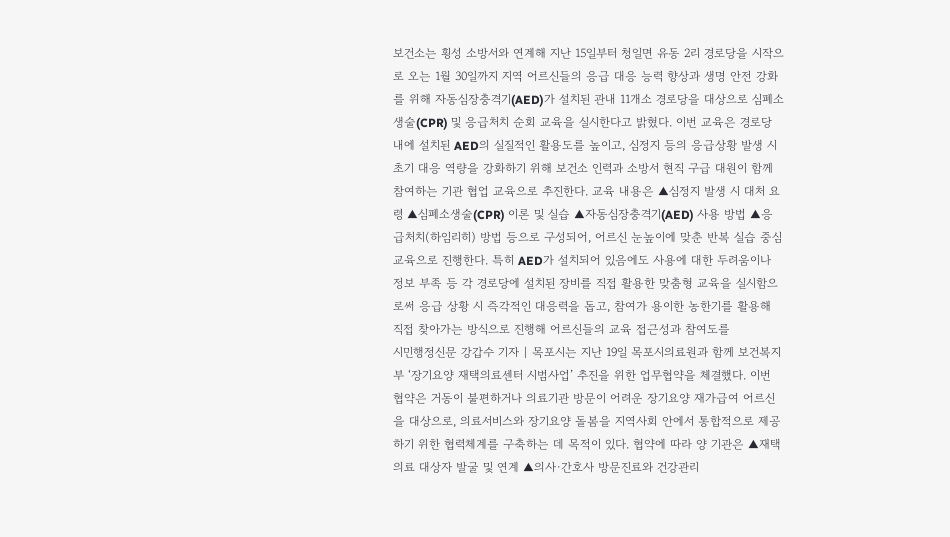보건소는 횡성 소방서와 연계해 지난 15일부터 청일면 유동 2리 경로당을 시작으로 오는 1월 30일까지 지역 어르신들의 응급 대응 능력 향상과 생명 안전 강화를 위해 자동심장충격기(AED)가 설치된 관내 11개소 경로당을 대상으로 심폐소생술(CPR) 및 응급처치 순회 교육을 실시한다고 밝혔다. 이번 교육은 경로당 내에 설치된 AED의 실질적인 활용도를 높이고, 심정지 등의 응급상황 발생 시 초기 대응 역량을 강화하기 위해 보건소 인력과 소방서 현직 구급 대원이 함께 참여하는 기관 협업 교육으로 추진한다. 교육 내용은 ▲심정지 발생 시 대처 요령 ▲심폐소생술(CPR) 이론 및 실습 ▲자동심장충격기(AED) 사용 방법 ▲응급처치(하임리히) 방법 등으로 구성되어, 어르신 눈높이에 맞춘 반복 실습 중심 교육으로 진행한다. 특히 AED가 설치되어 있음에도 사용에 대한 두려움이나 정보 부족 등 각 경로당에 설치된 장비를 직접 활용한 맞춤형 교육을 실시함으로써 응급 상황 시 즉각적인 대응력을 돕고, 참여가 용이한 농한기를 활용해 직접 찾아가는 방식으로 진행해 어르신들의 교육 접근성과 참여도를
시민행정신문 강갑수 기자 | 목포시는 지난 19일 목포시의료원과 함께 보건복지부 ‘장기요양 재택의료센터 시범사업’ 추진을 위한 업무협약을 체결했다. 이번 협약은 거동이 불편하거나 의료기관 방문이 어려운 장기요양 재가급여 어르신을 대상으로, 의료서비스와 장기요양 돌봄을 지역사회 안에서 통합적으로 제공하기 위한 협력체계를 구축하는 데 목적이 있다. 협약에 따라 양 기관은 ▲재택의료 대상자 발굴 및 연계 ▲의사·간호사 방문진료와 건강관리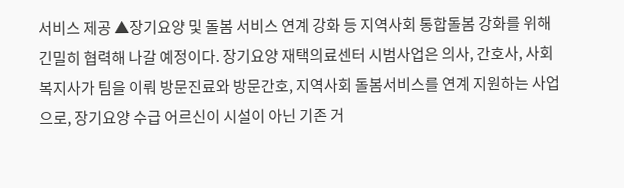서비스 제공 ▲장기요양 및 돌봄 서비스 연계 강화 등 지역사회 통합돌봄 강화를 위해 긴밀히 협력해 나갈 예정이다. 장기요양 재택의료센터 시범사업은 의사, 간호사, 사회복지사가 팀을 이뤄 방문진료와 방문간호, 지역사회 돌봄서비스를 연계 지원하는 사업으로, 장기요양 수급 어르신이 시설이 아닌 기존 거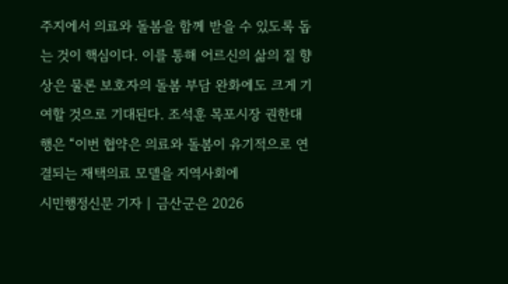주지에서 의료와 돌봄을 함께 받을 수 있도록 돕는 것이 핵심이다. 이를 통해 어르신의 삶의 질 향상은 물론 보호자의 돌봄 부담 완화에도 크게 기여할 것으로 기대된다. 조석훈 목포시장 권한대행은 “이번 협약은 의료와 돌봄이 유기적으로 연결되는 재택의료 모델을 지역사회에
시민행정신문 기자 | 금산군은 2026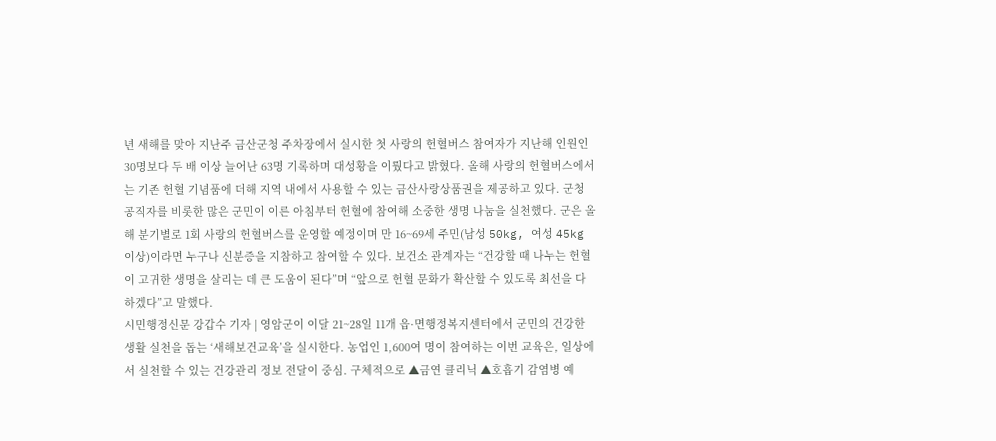년 새해를 맞아 지난주 금산군청 주차장에서 실시한 첫 사랑의 헌혈버스 참여자가 지난해 인원인 30명보다 두 배 이상 늘어난 63명 기록하며 대성황을 이뤘다고 밝혔다. 올해 사랑의 헌혈버스에서는 기존 헌혈 기념품에 더해 지역 내에서 사용할 수 있는 금산사랑상품권을 제공하고 있다. 군청 공직자를 비롯한 많은 군민이 이른 아침부터 헌혈에 참여해 소중한 생명 나눔을 실천했다. 군은 올해 분기별로 1회 사랑의 헌혈버스를 운영할 예정이며 만 16~69세 주민(남성 50kg, 여성 45kg 이상)이라면 누구나 신분증을 지참하고 참여할 수 있다. 보건소 관계자는 “건강할 때 나누는 헌혈이 고귀한 생명을 살리는 데 큰 도움이 된다”며 “앞으로 헌혈 문화가 확산할 수 있도록 최선을 다하겠다”고 말했다.
시민행정신문 강갑수 기자 | 영암군이 이달 21~28일 11개 읍·면행정복지센터에서 군민의 건강한 생활 실천을 돕는 ‘새해보건교육’을 실시한다. 농업인 1,600여 명이 참여하는 이번 교육은, 일상에서 실천할 수 있는 건강관리 정보 전달이 중심. 구체적으로 ▲금연 클리닉 ▲호흡기 감염병 예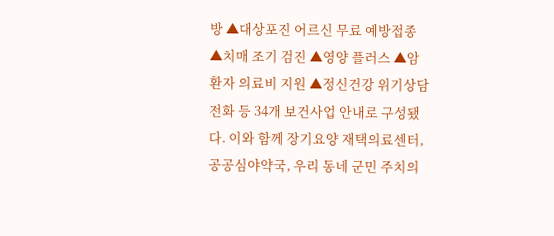방 ▲대상포진 어르신 무료 예방접종 ▲치매 조기 검진 ▲영양 플러스 ▲암 환자 의료비 지원 ▲정신건강 위기상담 전화 등 34개 보건사업 안내로 구성됐다. 이와 함께 장기요양 재택의료센터, 공공심야약국, 우리 동네 군민 주치의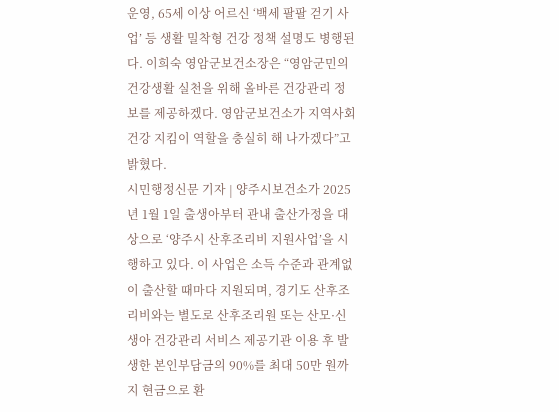운영, 65세 이상 어르신 ‘백세 팔팔 걷기 사업’ 등 생활 밀착형 건강 정책 설명도 병행된다. 이희숙 영암군보건소장은 “영암군민의 건강생활 실천을 위해 올바른 건강관리 정보를 제공하겠다. 영암군보건소가 지역사회 건강 지킴이 역할을 충실히 해 나가겠다”고 밝혔다.
시민행정신문 기자 | 양주시보건소가 2025년 1월 1일 출생아부터 관내 출산가정을 대상으로 ‘양주시 산후조리비 지원사업’을 시행하고 있다. 이 사업은 소득 수준과 관계없이 출산할 때마다 지원되며, 경기도 산후조리비와는 별도로 산후조리원 또는 산모·신생아 건강관리 서비스 제공기관 이용 후 발생한 본인부담금의 90%를 최대 50만 원까지 현금으로 환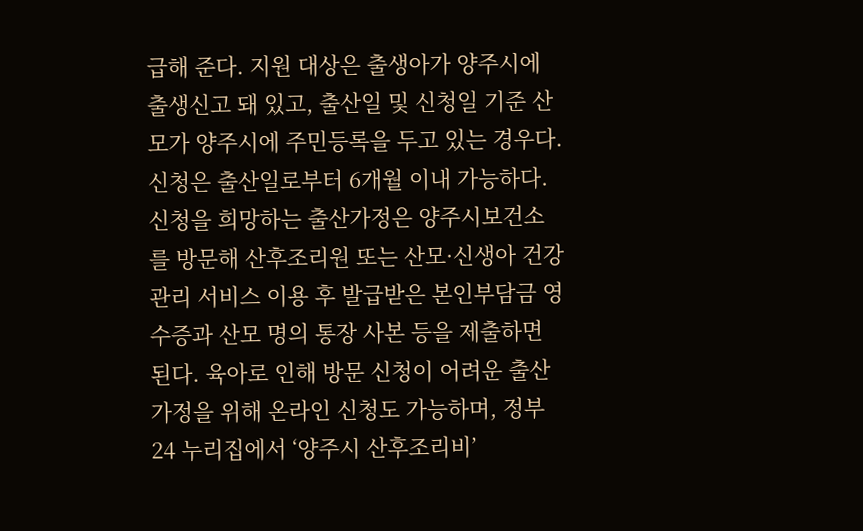급해 준다. 지원 대상은 출생아가 양주시에 출생신고 돼 있고, 출산일 및 신청일 기준 산모가 양주시에 주민등록을 두고 있는 경우다. 신청은 출산일로부터 6개월 이내 가능하다. 신청을 희망하는 출산가정은 양주시보건소를 방문해 산후조리원 또는 산모·신생아 건강관리 서비스 이용 후 발급받은 본인부담금 영수증과 산모 명의 통장 사본 등을 제출하면 된다. 육아로 인해 방문 신청이 어려운 출산가정을 위해 온라인 신청도 가능하며, 정부24 누리집에서 ‘양주시 산후조리비’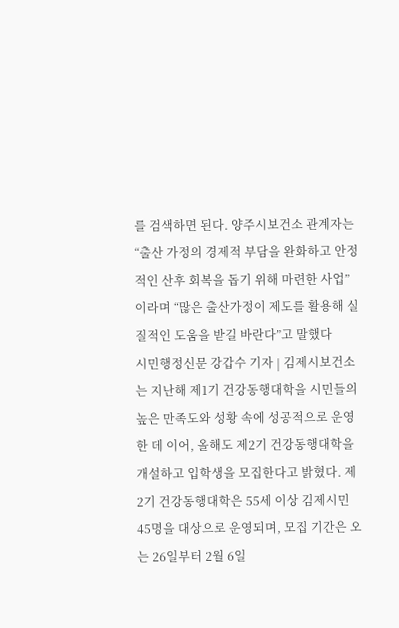를 검색하면 된다. 양주시보건소 관계자는 “출산 가정의 경제적 부담을 완화하고 안정적인 산후 회복을 돕기 위해 마련한 사업”이라며 “많은 출산가정이 제도를 활용해 실질적인 도움을 받길 바란다”고 말했다
시민행정신문 강갑수 기자 | 김제시보건소는 지난해 제1기 건강동행대학을 시민들의 높은 만족도와 성황 속에 성공적으로 운영한 데 이어, 올해도 제2기 건강동행대학을 개설하고 입학생을 모집한다고 밝혔다. 제2기 건강동행대학은 55세 이상 김제시민 45명을 대상으로 운영되며, 모집 기간은 오는 26일부터 2월 6일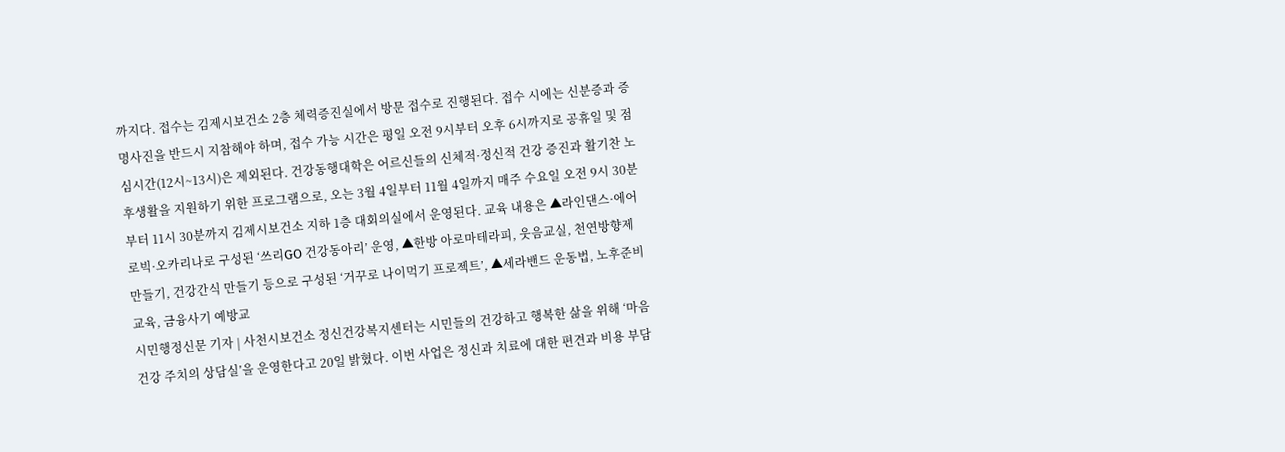까지다. 접수는 김제시보건소 2층 체력증진실에서 방문 접수로 진행된다. 접수 시에는 신분증과 증명사진을 반드시 지참해야 하며, 접수 가능 시간은 평일 오전 9시부터 오후 6시까지로 공휴일 및 점심시간(12시~13시)은 제외된다. 건강동행대학은 어르신들의 신체적·정신적 건강 증진과 활기찬 노후생활을 지원하기 위한 프로그램으로, 오는 3월 4일부터 11월 4일까지 매주 수요일 오전 9시 30분부터 11시 30분까지 김제시보건소 지하 1층 대회의실에서 운영된다. 교육 내용은 ▲라인댄스·에어로빅·오카리나로 구성된 ‘쓰리GO 건강동아리’ 운영, ▲한방 아로마테라피, 웃음교실, 천연방향제 만들기, 건강간식 만들기 등으로 구성된 ‘거꾸로 나이먹기 프로젝트’, ▲세라밴드 운동법, 노후준비교육, 금융사기 예방교
시민행정신문 기자 | 사천시보건소 정신건강복지센터는 시민들의 건강하고 행복한 삶을 위해 ‘마음건강 주치의 상담실’을 운영한다고 20일 밝혔다. 이번 사업은 정신과 치료에 대한 편견과 비용 부담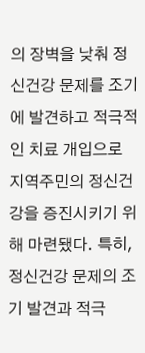의 장벽을 낮춰 정신건강 문제를 조기에 발견하고 적극적인 치료 개입으로 지역주민의 정신건강을 증진시키기 위해 마련됐다. 특히, 정신건강 문제의 조기 발견과 적극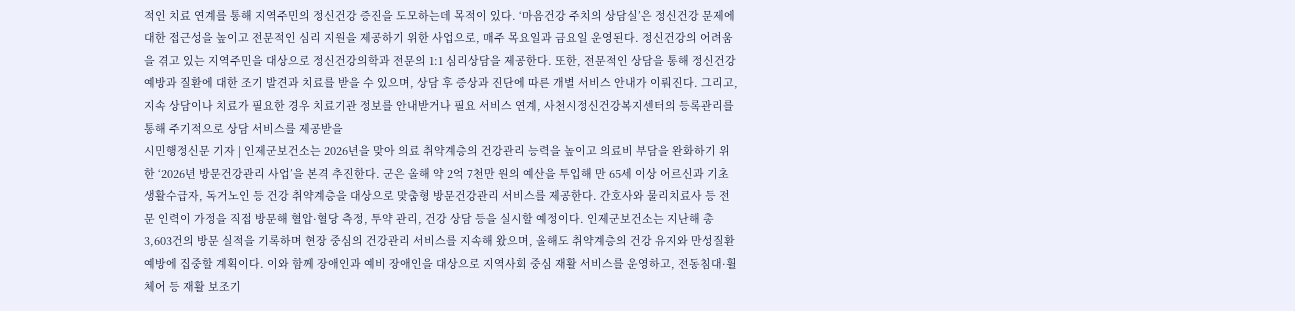적인 치료 연계를 통해 지역주민의 정신건강 증진을 도모하는데 목적이 있다. ‘마음건강 주치의 상담실’은 정신건강 문제에 대한 접근성을 높이고 전문적인 심리 지원을 제공하기 위한 사업으로, 매주 목요일과 금요일 운영된다. 정신건강의 어려움을 겪고 있는 지역주민을 대상으로 정신건강의학과 전문의 1:1 심리상담을 제공한다. 또한, 전문적인 상담을 통해 정신건강 예방과 질환에 대한 조기 발견과 치료를 받을 수 있으며, 상담 후 증상과 진단에 따른 개별 서비스 안내가 이뤄진다. 그리고, 지속 상담이나 치료가 필요한 경우 치료기관 정보를 안내받거나 필요 서비스 연계, 사천시정신건강복지센터의 등록관리를 통해 주기적으로 상담 서비스를 제공받을
시민행정신문 기자 | 인제군보건소는 2026년을 맞아 의료 취약계층의 건강관리 능력을 높이고 의료비 부담을 완화하기 위한 ‘2026년 방문건강관리 사업’을 본격 추진한다. 군은 올해 약 2억 7천만 원의 예산을 투입해 만 65세 이상 어르신과 기초생활수급자, 독거노인 등 건강 취약계층을 대상으로 맞춤형 방문건강관리 서비스를 제공한다. 간호사와 물리치료사 등 전문 인력이 가정을 직접 방문해 혈압·혈당 측정, 투약 관리, 건강 상담 등을 실시할 예정이다. 인제군보건소는 지난해 총 3,603건의 방문 실적을 기록하며 현장 중심의 건강관리 서비스를 지속해 왔으며, 올해도 취약계층의 건강 유지와 만성질환 예방에 집중할 계획이다. 이와 함께 장애인과 예비 장애인을 대상으로 지역사회 중심 재활 서비스를 운영하고, 전동침대·휠체어 등 재활 보조기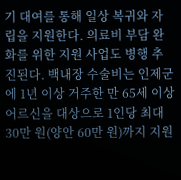기 대여를 통해 일상 복귀와 자립을 지원한다. 의료비 부담 완화를 위한 지원 사업도 병행 추진된다. 백내장 수술비는 인제군에 1년 이상 거주한 만 65세 이상 어르신을 대상으로 1인당 최대 30만 원(양안 60만 원)까지 지원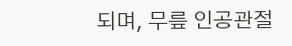되며, 무릎 인공관절